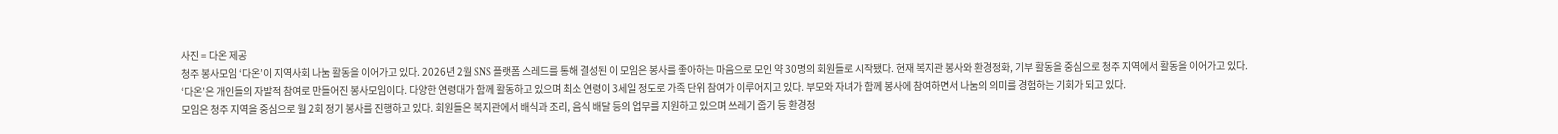사진 = 다온 제공
청주 봉사모임 ‘다온’이 지역사회 나눔 활동을 이어가고 있다. 2026년 2월 SNS 플랫폼 스레드를 통해 결성된 이 모임은 봉사를 좋아하는 마음으로 모인 약 30명의 회원들로 시작됐다. 현재 복지관 봉사와 환경정화, 기부 활동을 중심으로 청주 지역에서 활동을 이어가고 있다.
‘다온’은 개인들의 자발적 참여로 만들어진 봉사모임이다. 다양한 연령대가 함께 활동하고 있으며 최소 연령이 3세일 정도로 가족 단위 참여가 이루어지고 있다. 부모와 자녀가 함께 봉사에 참여하면서 나눔의 의미를 경험하는 기회가 되고 있다.
모임은 청주 지역을 중심으로 월 2회 정기 봉사를 진행하고 있다. 회원들은 복지관에서 배식과 조리, 음식 배달 등의 업무를 지원하고 있으며 쓰레기 줍기 등 환경정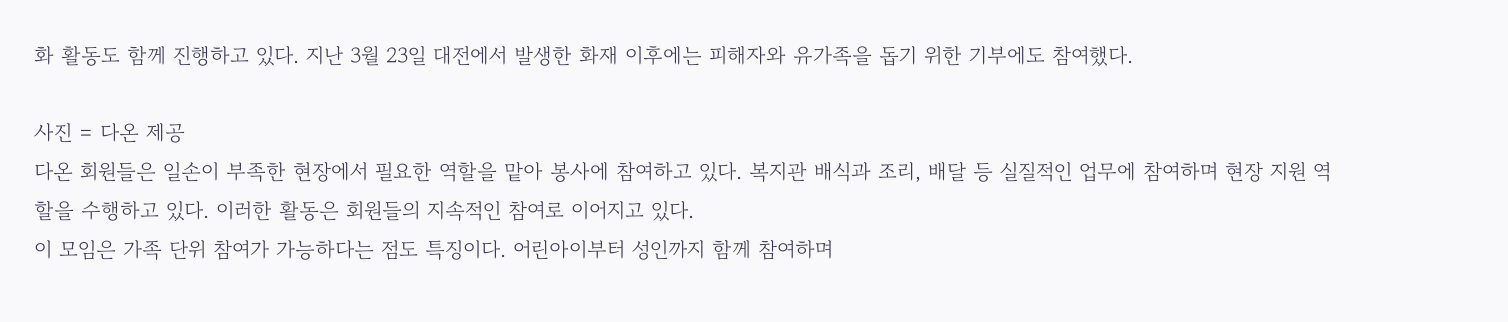화 활동도 함께 진행하고 있다. 지난 3월 23일 대전에서 발생한 화재 이후에는 피해자와 유가족을 돕기 위한 기부에도 참여했다.

사진 = 다온 제공
다온 회원들은 일손이 부족한 현장에서 필요한 역할을 맡아 봉사에 참여하고 있다. 복지관 배식과 조리, 배달 등 실질적인 업무에 참여하며 현장 지원 역할을 수행하고 있다. 이러한 활동은 회원들의 지속적인 참여로 이어지고 있다.
이 모임은 가족 단위 참여가 가능하다는 점도 특징이다. 어린아이부터 성인까지 함께 참여하며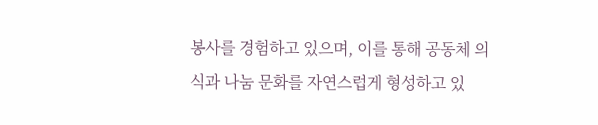봉사를 경험하고 있으며, 이를 통해 공동체 의식과 나눔 문화를 자연스럽게 형성하고 있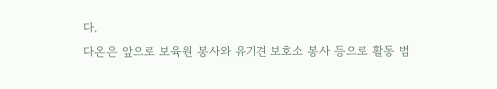다.
다온은 앞으로 보육원 봉사와 유기견 보호소 봉사 등으로 활동 범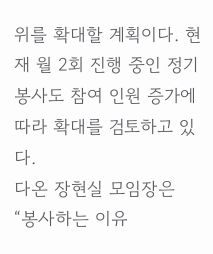위를 확대할 계획이다. 현재 월 2회 진행 중인 정기 봉사도 참여 인원 증가에 따라 확대를 검토하고 있다.
다온 장현실 모임장은 “봉사하는 이유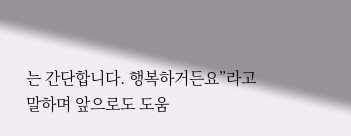는 간단합니다. 행복하거든요”라고 말하며 앞으로도 도움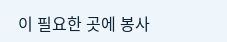이 필요한 곳에 봉사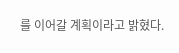를 이어갈 계획이라고 밝혔다.